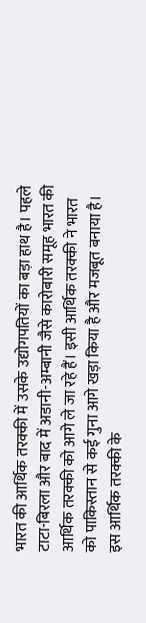भारत की आर्थिक तरक्की में उसके उद्योगपतियों का बड़ा हाथ है। पहले टाटा-बिरला और बाद में अडानी-अम्बानी जैसे कारोबारी समूह भारत की आर्थिक तरक्की को आगे ले जा रहे हैं। इसी आर्थिक तरक्की ने भारत को पाकिस्तान से कई गुना आगे खड़ा किया है और मजबूत बनाया है। इस आर्थिक तरक्की के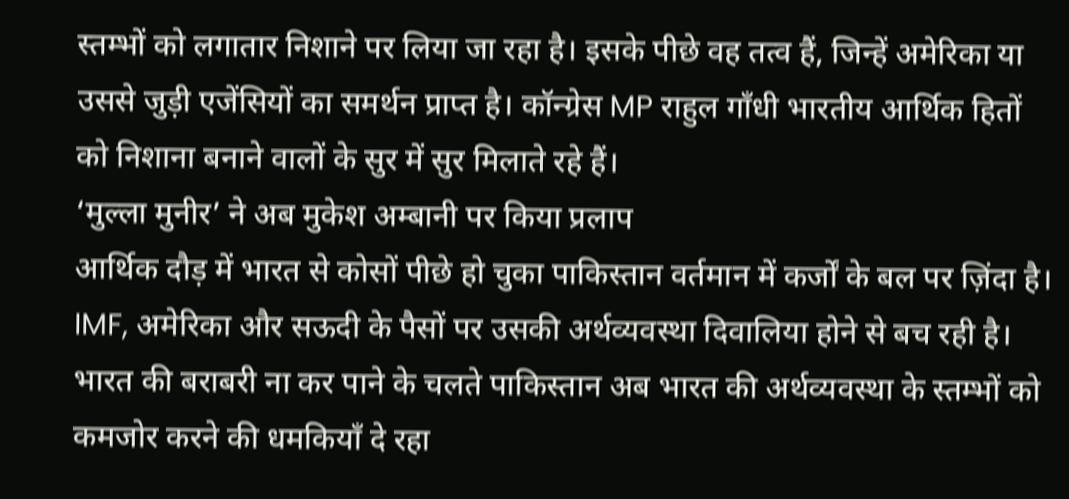स्तम्भों को लगातार निशाने पर लिया जा रहा है। इसके पीछे वह तत्व हैं, जिन्हें अमेरिका या उससे जुड़ी एजेंसियों का समर्थन प्राप्त है। कॉन्ग्रेस MP राहुल गाँधी भारतीय आर्थिक हितों को निशाना बनाने वालों के सुर में सुर मिलाते रहे हैं।
‘मुल्ला मुनीर’ ने अब मुकेश अम्बानी पर किया प्रलाप
आर्थिक दौड़ में भारत से कोसों पीछे हो चुका पाकिस्तान वर्तमान में कर्जों के बल पर ज़िंदा है। IMF, अमेरिका और सऊदी के पैसों पर उसकी अर्थव्यवस्था दिवालिया होने से बच रही है। भारत की बराबरी ना कर पाने के चलते पाकिस्तान अब भारत की अर्थव्यवस्था के स्तम्भों को कमजोर करने की धमकियाँ दे रहा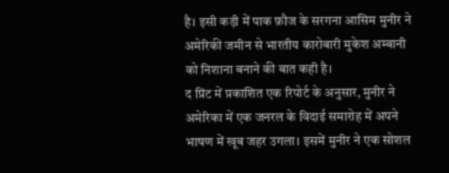है। इसी कड़ी में पाक फ़ौज के सरगना आसिम मुनीर ने अमेरिकी जमीन से भारतीय कारोबारी मुकेश अम्बानी को निशाना बनाने की बात कही है।
द प्रिंट में प्रकाशित एक रिपोर्ट के अनुसार, मुनीर ने अमेरिका में एक जनरल के विदाई समारोह में अपने भाषण में खूब जहर उगला। इसमें मुनीर ने एक सोशल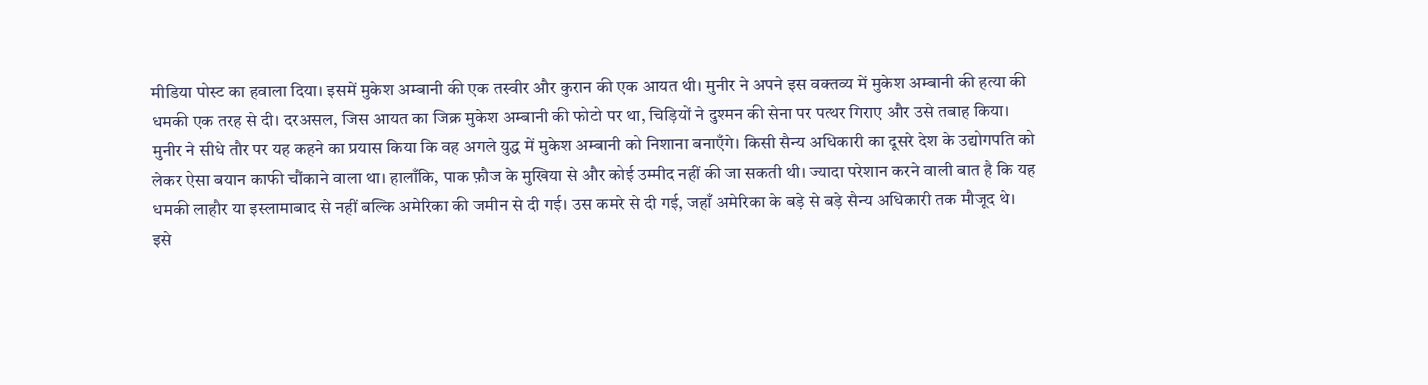मीडिया पोस्ट का हवाला दिया। इसमें मुकेश अम्बानी की एक तस्वीर और कुरान की एक आयत थी। मुनीर ने अपने इस वक्तव्य में मुकेश अम्बानी की हत्या की धमकी एक तरह से दी। दरअसल, जिस आयत का जिक्र मुकेश अम्बानी की फोटो पर था, चिड़ियों ने दुश्मन की सेना पर पत्थर गिराए और उसे तबाह किया।
मुनीर ने सीधे तौर पर यह कहने का प्रयास किया कि वह अगले युद्ध में मुकेश अम्बानी को निशाना बनाएँगे। किसी सैन्य अधिकारी का दूसरे देश के उद्योगपति को लेकर ऐसा बयान काफी चौंकाने वाला था। हालाँकि, पाक फ़ौज के मुखिया से और कोई उम्मीद नहीं की जा सकती थी। ज्यादा परेशान करने वाली बात है कि यह धमकी लाहौर या इस्लामाबाद से नहीं बल्कि अमेरिका की जमीन से दी गई। उस कमरे से दी गई, जहाँ अमेरिका के बड़े से बड़े सैन्य अधिकारी तक मौजूद थे।
इसे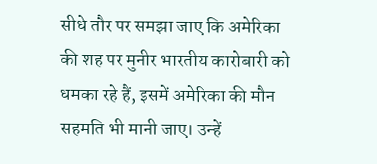सीधे तौर पर समझा जाए कि अमेरिका की शह पर मुनीर भारतीय कारोबारी को धमका रहे हैं, इसमें अमेरिका की मौन सहमति भी मानी जाए। उन्हें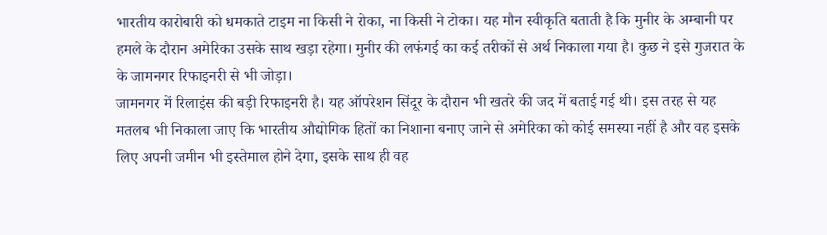भारतीय कारोबारी को धमकाते टाइम ना किसी ने रोका, ना किसी ने टोका। यह मौन स्वीकृति बताती है कि मुनीर के अम्बानी पर हमले के दौरान अमेरिका उसके साथ खड़ा रहेगा। मुनीर की लफंगई का कई तरीकों से अर्थ निकाला गया है। कुछ ने इसे गुजरात के के जामनगर रिफाइनरी से भी जोड़ा।
जामनगर में रिलाइंस की बड़ी रिफाइनरी है। यह ऑपरेशन सिंदूर के दौरान भी खतरे की जद में बताई गई थी। इस तरह से यह मतलब भी निकाला जाए कि भारतीय औद्योगिक हितों का निशाना बनाए जाने से अमेरिका को कोई समस्या नहीं है और वह इसके लिए अपनी जमीन भी इस्तेमाल होने देगा, इसके साथ ही वह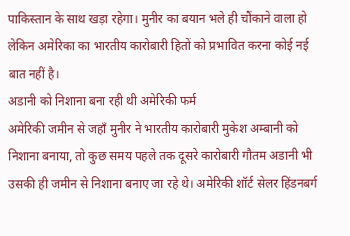पाकिस्तान के साथ खड़ा रहेगा। मुनीर का बयान भले ही चौंकाने वाला हो लेकिन अमेरिका का भारतीय कारोबारी हितों को प्रभावित करना कोई नई बात नहीं है।
अडानी को निशाना बना रही थी अमेरिकी फर्म
अमेरिकी जमीन से जहाँ मुनीर ने भारतीय कारोबारी मुकेश अम्बानी को निशाना बनाया, तो कुछ समय पहले तक दूसरे कारोबारी गौतम अडानी भी उसकी ही जमीन से निशाना बनाए जा रहे थे। अमेरिकी शॉर्ट सेलर हिंडनबर्ग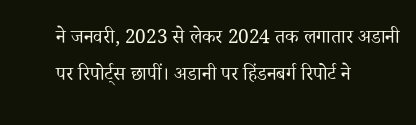ने जनवरी, 2023 से लेकर 2024 तक लगातार अडानी पर रिपोर्ट्स छापीं। अडानी पर हिंडनबर्ग रिपोर्ट ने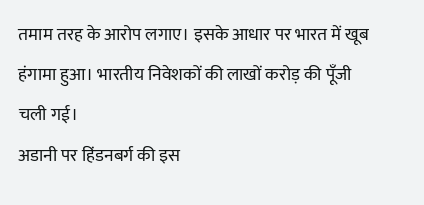तमाम तरह के आरोप लगाए। इसके आधार पर भारत में खूब हंगामा हुआ। भारतीय निवेशकों की लाखों करोड़ की पूँजी चली गई।
अडानी पर हिंडनबर्ग की इस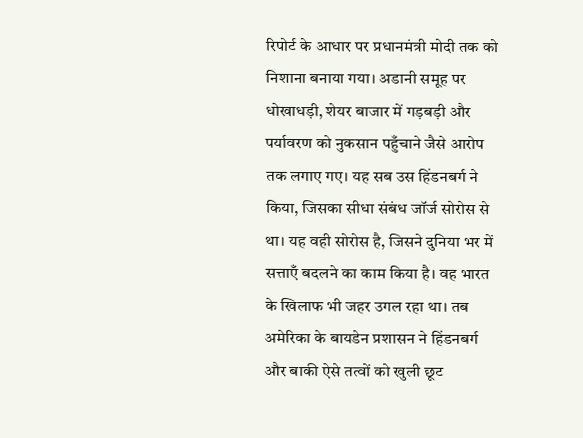रिपोर्ट के आधार पर प्रधानमंत्री मोदी तक को निशाना बनाया गया। अडानी समूह पर धोखाधड़ी, शेयर बाजार में गड़बड़ी और पर्यावरण को नुकसान पहुँचाने जैसे आरोप तक लगाए गए। यह सब उस हिंडनबर्ग ने किया, जिसका सीधा संबंध जॉर्ज सोरोस से था। यह वही सोरोस है, जिसने दुनिया भर में सत्ताएँ बदलने का काम किया है। वह भारत के खिलाफ भी जहर उगल रहा था। तब अमेरिका के बायडेन प्रशासन ने हिंडनबर्ग और बाकी ऐसे तत्वों को खुली छूट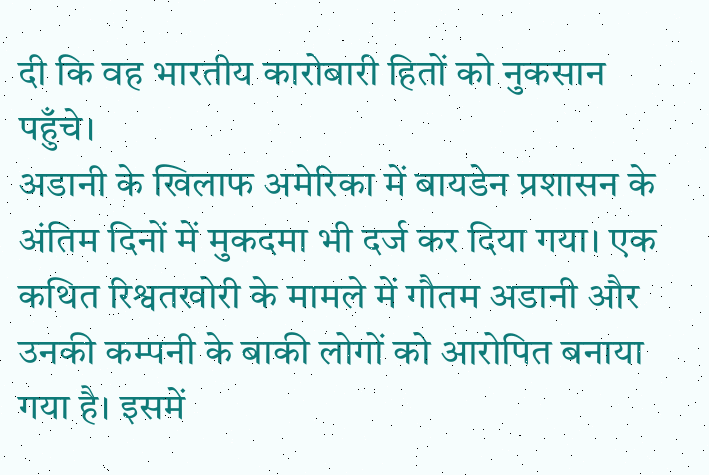दी कि वह भारतीय कारोबारी हितों को नुकसान पहुँचे।
अडानी के खिलाफ अमेरिका में बायडेन प्रशासन के अंतिम दिनों में मुकदमा भी दर्ज कर दिया गया। एक कथित रिश्वतखोरी के मामले में गौतम अडानी और उनकी कम्पनी के बाकी लोगों को आरोपित बनाया गया है। इसमें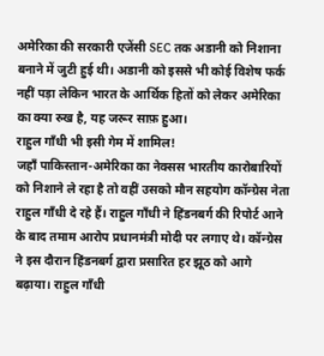अमेरिका की सरकारी एजेंसी SEC तक अडानी को निशाना बनाने में जुटी हुई थी। अडानी को इससे भी कोई विशेष फर्क नहीं पड़ा लेकिन भारत के आर्थिक हितों को लेकर अमेरिका का क्या रुख है, यह जरूर साफ़ हुआ।
राहुल गाँधी भी इसी गेम में शामिल!
जहाँ पाकिस्तान-अमेरिका का नेक्सस भारतीय कारोबारियों को निशाने ले रहा है तो वहीं उसको मौन सहयोग कॉन्ग्रेस नेता राहुल गाँधी दे रहे हैं। राहुल गाँधी ने हिंडनबर्ग की रिपोर्ट आने के बाद तमाम आरोप प्रधानमंत्री मोदी पर लगाए थे। कॉन्ग्रेस ने इस दौरान हिंडनबर्ग द्वारा प्रसारित हर झूठ को आगे बढ़ाया। राहुल गाँधी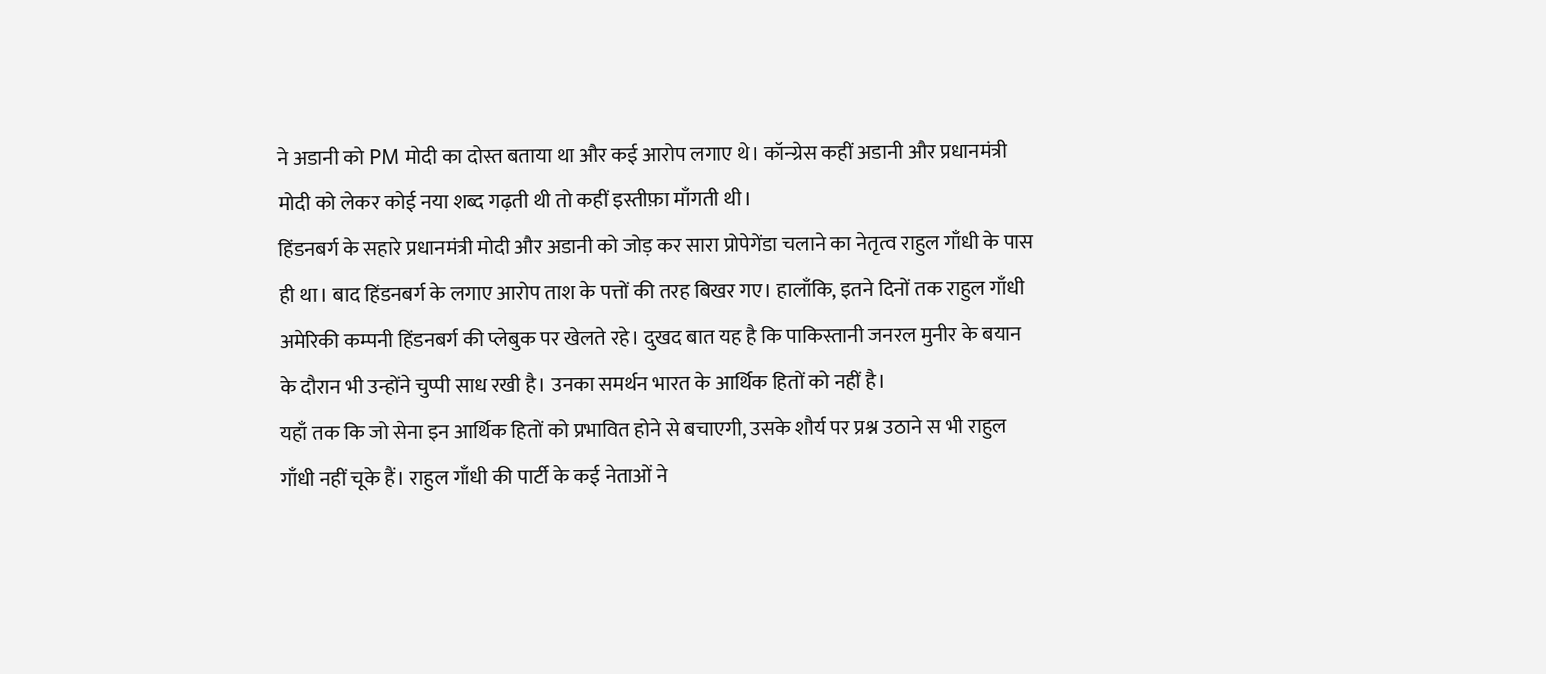ने अडानी को PM मोदी का दोस्त बताया था और कई आरोप लगाए थे। कॉन्ग्रेस कहीं अडानी और प्रधानमंत्री मोदी को लेकर कोई नया शब्द गढ़ती थी तो कहीं इस्तीफ़ा माँगती थी।
हिंडनबर्ग के सहारे प्रधानमंत्री मोदी और अडानी को जोड़ कर सारा प्रोपेगेंडा चलाने का नेतृत्व राहुल गाँधी के पास ही था। बाद हिंडनबर्ग के लगाए आरोप ताश के पत्तों की तरह बिखर गए। हालाँकि, इतने दिनों तक राहुल गाँधी अमेरिकी कम्पनी हिंडनबर्ग की प्लेबुक पर खेलते रहे। दुखद बात यह है कि पाकिस्तानी जनरल मुनीर के बयान के दौरान भी उन्होंने चुप्पी साध रखी है। उनका समर्थन भारत के आर्थिक हितों को नहीं है।
यहाँ तक कि जो सेना इन आर्थिक हितों को प्रभावित होने से बचाएगी, उसके शौर्य पर प्रश्न उठाने स भी राहुल गाँधी नहीं चूके हैं। राहुल गाँधी की पार्टी के कई नेताओं ने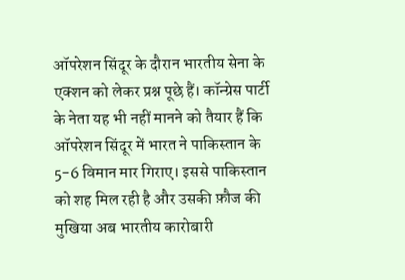ऑपरेशन सिंदूर के दौरान भारतीय सेना के एक्शन को लेकर प्रश्न पूछे हैं। कॉन्ग्रेस पार्टी के नेता यह भी नहीं मानने को तैयार हैं कि ऑपरेशन सिंदूर में भारत ने पाकिस्तान के 5-6 विमान मार गिराए। इससे पाकिस्तान को शह मिल रही है और उसकी फ़ौज की मुखिया अब भारतीय कारोबारी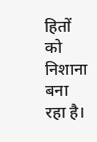हितों को निशाना बना रहा है।